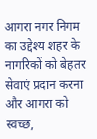आगरा नगर निगम का उद्देश्य शहर के नागरिकों को बेहतर सेवाएं प्रदान करना और आगरा को स्वच्छ,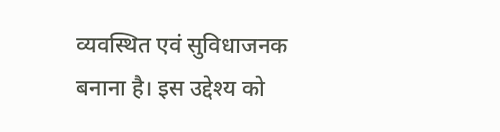व्यवस्थित एवं सुविधाजनक बनाना है। इस उद्देश्य को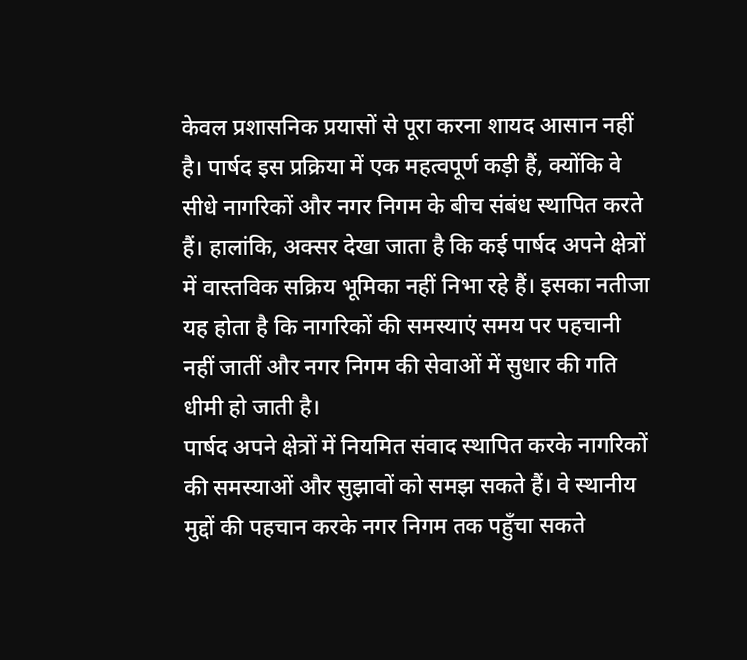केवल प्रशासनिक प्रयासों से पूरा करना शायद आसान नहीं है। पार्षद इस प्रक्रिया में एक महत्वपूर्ण कड़ी हैं, क्योंकि वे सीधे नागरिकों और नगर निगम के बीच संबंध स्थापित करते हैं। हालांकि, अक्सर देखा जाता है कि कई पार्षद अपने क्षेत्रों में वास्तविक सक्रिय भूमिका नहीं निभा रहे हैं। इसका नतीजा यह होता है कि नागरिकों की समस्याएं समय पर पहचानी नहीं जातीं और नगर निगम की सेवाओं में सुधार की गति धीमी हो जाती है।
पार्षद अपने क्षेत्रों में नियमित संवाद स्थापित करके नागरिकों की समस्याओं और सुझावों को समझ सकते हैं। वे स्थानीय मुद्दों की पहचान करके नगर निगम तक पहुँचा सकते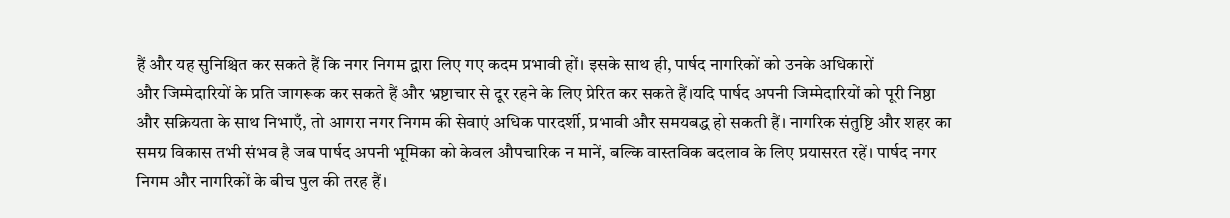हैं और यह सुनिश्चित कर सकते हैं कि नगर निगम द्वारा लिए गए कदम प्रभावी हों। इसके साथ ही, पार्षद नागरिकों को उनके अधिकारों
और जिम्मेदारियों के प्रति जागरूक कर सकते हैं और भ्रष्टाचार से दूर रहने के लिए प्रेरित कर सकते हैं।यदि पार्षद अपनी जिम्मेदारियों को पूरी निष्ठा और सक्रियता के साथ निभाएँ, तो आगरा नगर निगम की सेवाएं अधिक पारदर्शी, प्रभावी और समयबद्ध हो सकती हैं। नागरिक संतुष्टि और शहर का समग्र विकास तभी संभव है जब पार्षद अपनी भूमिका को केवल औपचारिक न मानें, बल्कि वास्तविक बदलाव के लिए प्रयासरत रहें। पार्षद नगर निगम और नागरिकों के बीच पुल की तरह हैं।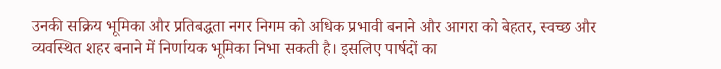उनकी सक्रिय भूमिका और प्रतिबद्धता नगर निगम को अधिक प्रभावी बनाने और आगरा को बेहतर, स्वच्छ और व्यवस्थित शहर बनाने में निर्णायक भूमिका निभा सकती है। इसलिए पार्षदों का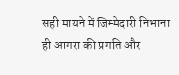सही मायने में जिम्मेदारी निभाना ही आगरा की प्रगति और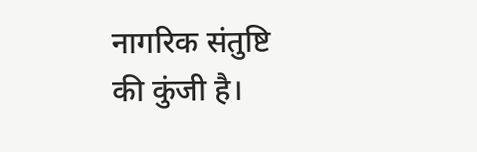नागरिक संतुष्टि की कुंजी है।